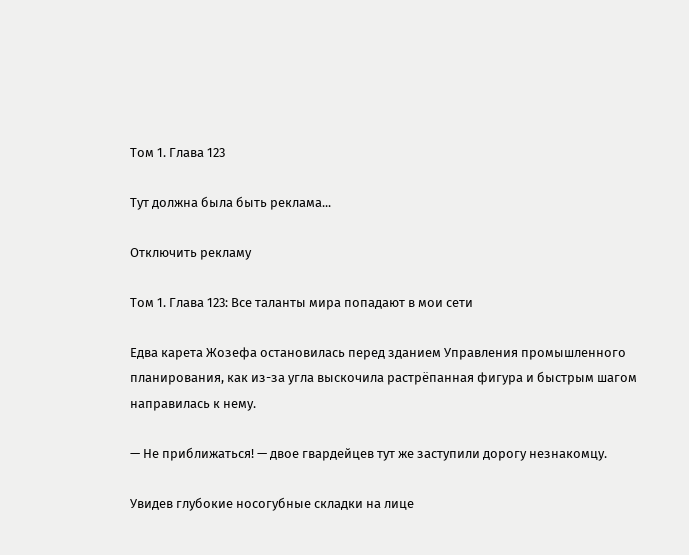Том 1. Глава 123

Тут должна была быть реклама...

Отключить рекламу

Том 1. Глава 123: Все таланты мира попадают в мои сети

Едва карета Жозефа остановилась перед зданием Управления промышленного планирования, как из-за угла выскочила растрёпанная фигура и быстрым шагом направилась к нему.

— Не приближаться! — двое гвардейцев тут же заступили дорогу незнакомцу.

Увидев глубокие носогубные складки на лице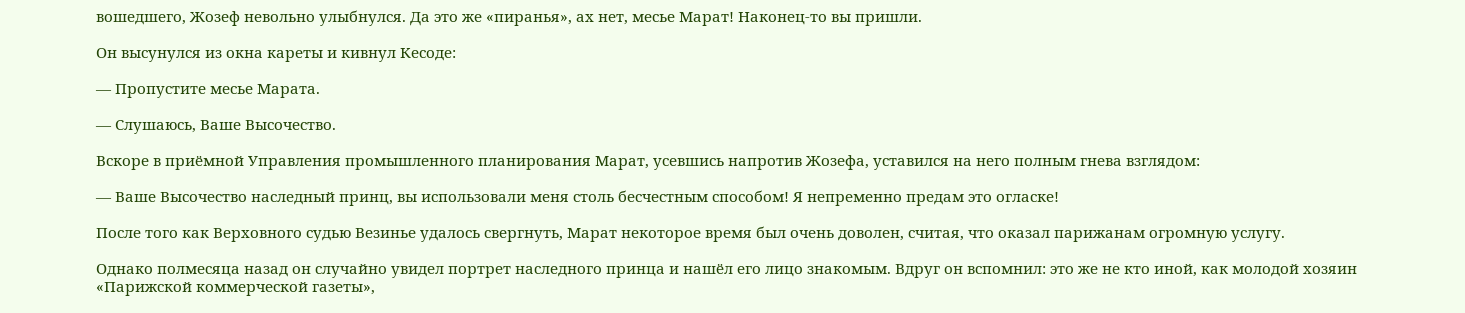вошедшего, Жозеф невольно улыбнулся. Да это же «пиранья», ах нет, месье Марат! Наконец-то вы пришли.

Он высунулся из окна кареты и кивнул Кесоде:

— Пропустите месье Марата.

— Слушаюсь, Ваше Высочество.

Вскоре в приёмной Управления промышленного планирования Марат, усевшись напротив Жозефа, уставился на него полным гнева взглядом:

— Ваше Высочество наследный принц, вы использовали меня столь бесчестным способом! Я непременно предам это огласке!

После того как Верховного судью Везинье удалось свергнуть, Марат некоторое время был очень доволен, считая, что оказал парижанам огромную услугу.

Однако полмесяца назад он случайно увидел портрет наследного принца и нашёл его лицо знакомым. Вдруг он вспомнил: это же не кто иной, как молодой хозяин «Парижской коммерческой газеты»,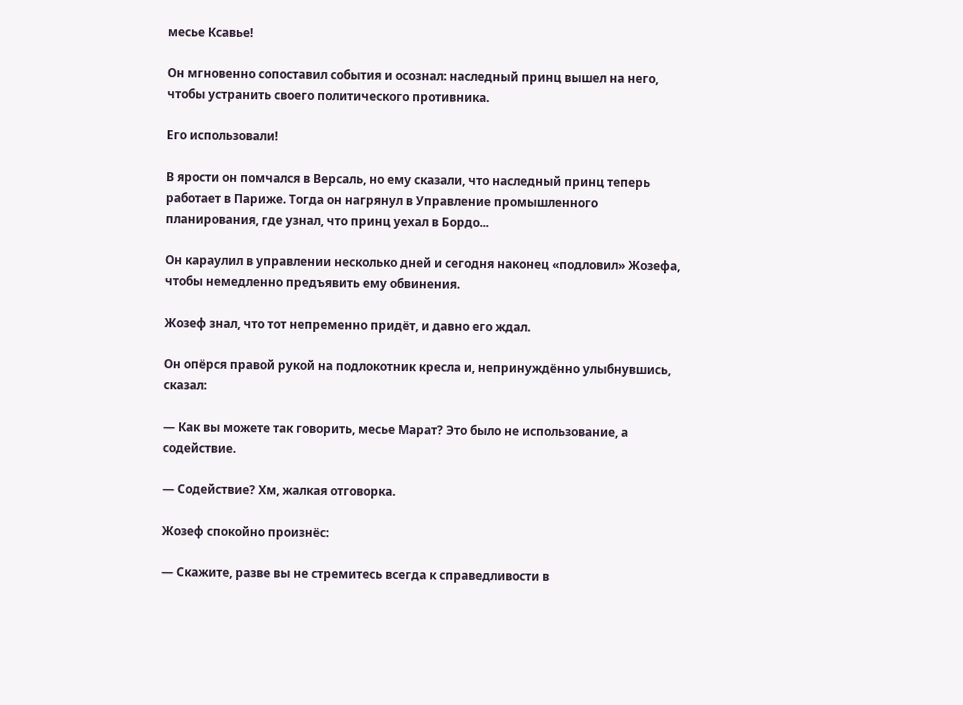месье Ксавье!

Он мгновенно сопоставил события и осознал: наследный принц вышел на него, чтобы устранить своего политического противника.

Его использовали!

В ярости он помчался в Версаль, но ему сказали, что наследный принц теперь работает в Париже. Тогда он нагрянул в Управление промышленного планирования, где узнал, что принц уехал в Бордо...

Он караулил в управлении несколько дней и сегодня наконец «подловил» Жозефа, чтобы немедленно предъявить ему обвинения.

Жозеф знал, что тот непременно придёт, и давно его ждал.

Он опёрся правой рукой на подлокотник кресла и, непринуждённо улыбнувшись, сказал:

— Как вы можете так говорить, месье Марат? Это было не использование, а содействие.

— Содействие? Хм, жалкая отговорка.

Жозеф спокойно произнёс:

— Скажите, разве вы не стремитесь всегда к справедливости в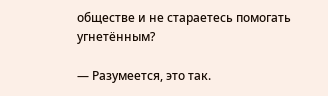обществе и не стараетесь помогать угнетённым?

— Разумеется, это так.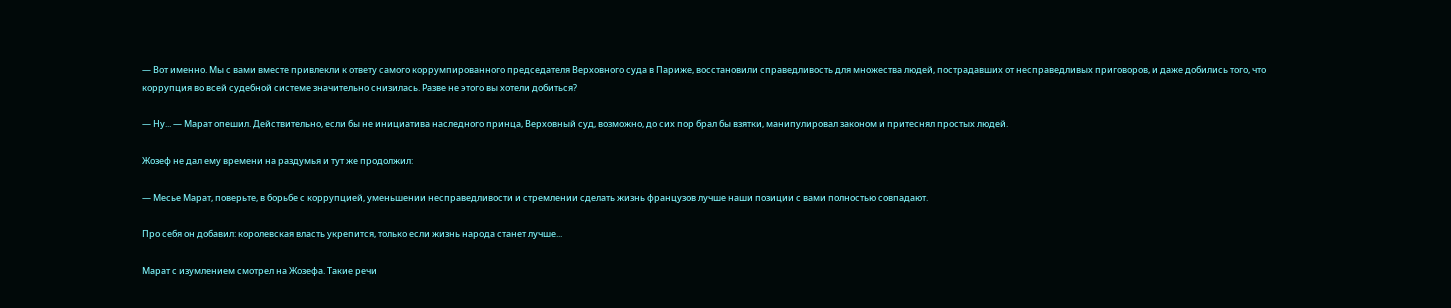— Вот именно. Мы с вами вместе привлекли к ответу самого коррумпированного председателя Верховного суда в Париже, восстановили справедливость для множества людей, пострадавших от несправедливых приговоров, и даже добились того, что коррупция во всей судебной системе значительно снизилась. Разве не этого вы хотели добиться?

— Ну... — Марат опешил. Действительно, если бы не инициатива наследного принца, Верховный суд, возможно, до сих пор брал бы взятки, манипулировал законом и притеснял простых людей.

Жозеф не дал ему времени на раздумья и тут же продолжил:

— Месье Марат, поверьте, в борьбе с коррупцией, уменьшении несправедливости и стремлении сделать жизнь французов лучше наши позиции с вами полностью совпадают.

Про себя он добавил: королевская власть укрепится, только если жизнь народа станет лучше...

Марат с изумлением смотрел на Жозефа. Такие речи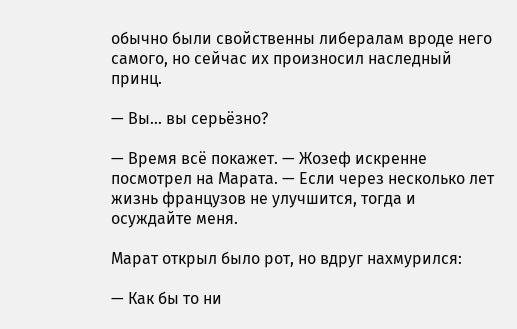обычно были свойственны либералам вроде него самого, но сейчас их произносил наследный принц.

— Вы... вы серьёзно?

— Время всё покажет. — Жозеф искренне посмотрел на Марата. — Если через несколько лет жизнь французов не улучшится, тогда и осуждайте меня.

Марат открыл было рот, но вдруг нахмурился:

— Как бы то ни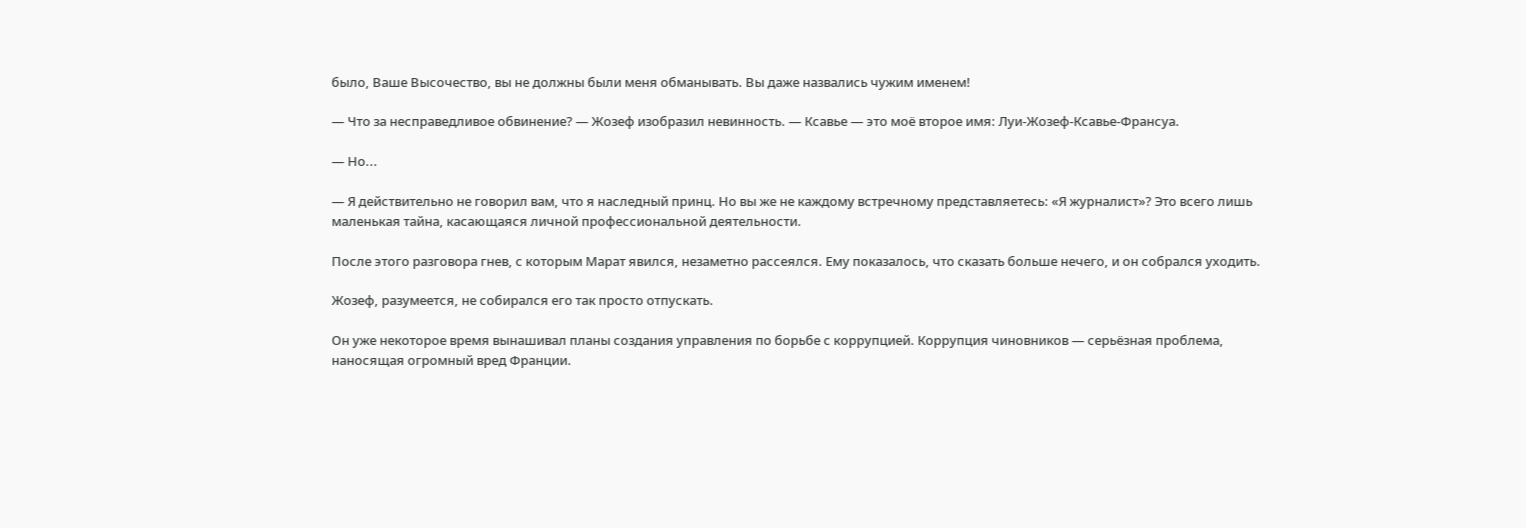было, Ваше Высочество, вы не должны были меня обманывать. Вы даже назвались чужим именем!

— Что за несправедливое обвинение? — Жозеф изобразил невинность. — Ксавье — это моё второе имя: Луи-Жозеф-Ксавье-Франсуа.

— Но...

— Я действительно не говорил вам, что я наследный принц. Но вы же не каждому встречному представляетесь: «Я журналист»? Это всего лишь маленькая тайна, касающаяся личной профессиональной деятельности.

После этого разговора гнев, с которым Марат явился, незаметно рассеялся. Ему показалось, что сказать больше нечего, и он собрался уходить.

Жозеф, разумеется, не собирался его так просто отпускать.

Он уже некоторое время вынашивал планы создания управления по борьбе с коррупцией. Коррупция чиновников — серьёзная проблема, наносящая огромный вред Франции.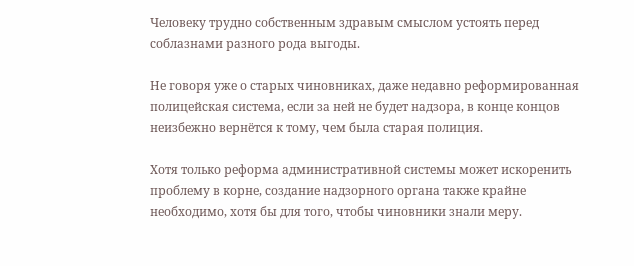Человеку трудно собственным здравым смыслом устоять перед соблазнами разного рода выгоды.

Не говоря уже о старых чиновниках, даже недавно реформированная полицейская система, если за ней не будет надзора, в конце концов неизбежно вернётся к тому, чем была старая полиция.

Хотя только реформа административной системы может искоренить проблему в корне, создание надзорного органа также крайне необходимо, хотя бы для того, чтобы чиновники знали меру.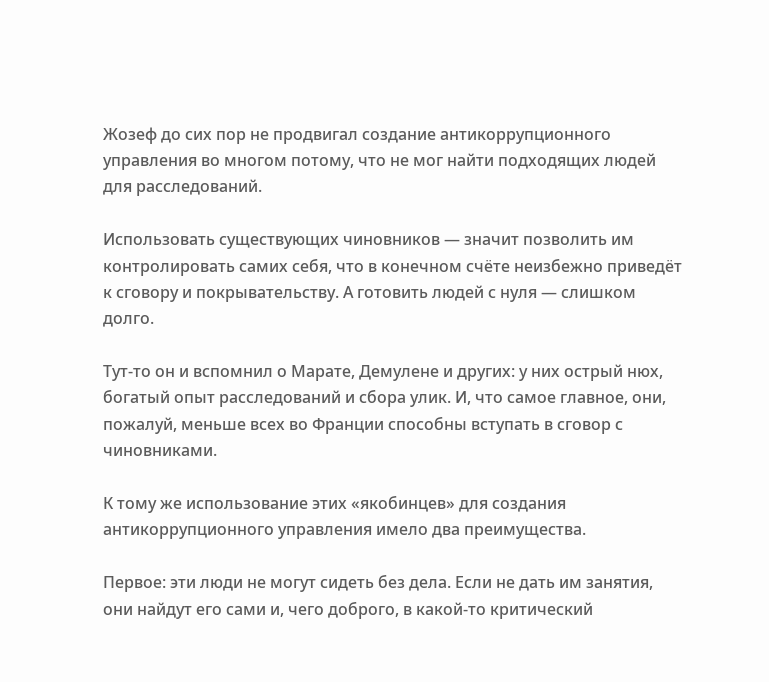Жозеф до сих пор не продвигал создание антикоррупционного управления во многом потому, что не мог найти подходящих людей для расследований.

Использовать существующих чиновников — значит позволить им контролировать самих себя, что в конечном счёте неизбежно приведёт к сговору и покрывательству. А готовить людей с нуля — слишком долго.

Тут-то он и вспомнил о Марате, Демулене и других: у них острый нюх, богатый опыт расследований и сбора улик. И, что самое главное, они, пожалуй, меньше всех во Франции способны вступать в сговор с чиновниками.

К тому же использование этих «якобинцев» для создания антикоррупционного управления имело два преимущества.

Первое: эти люди не могут сидеть без дела. Если не дать им занятия, они найдут его сами и, чего доброго, в какой-то критический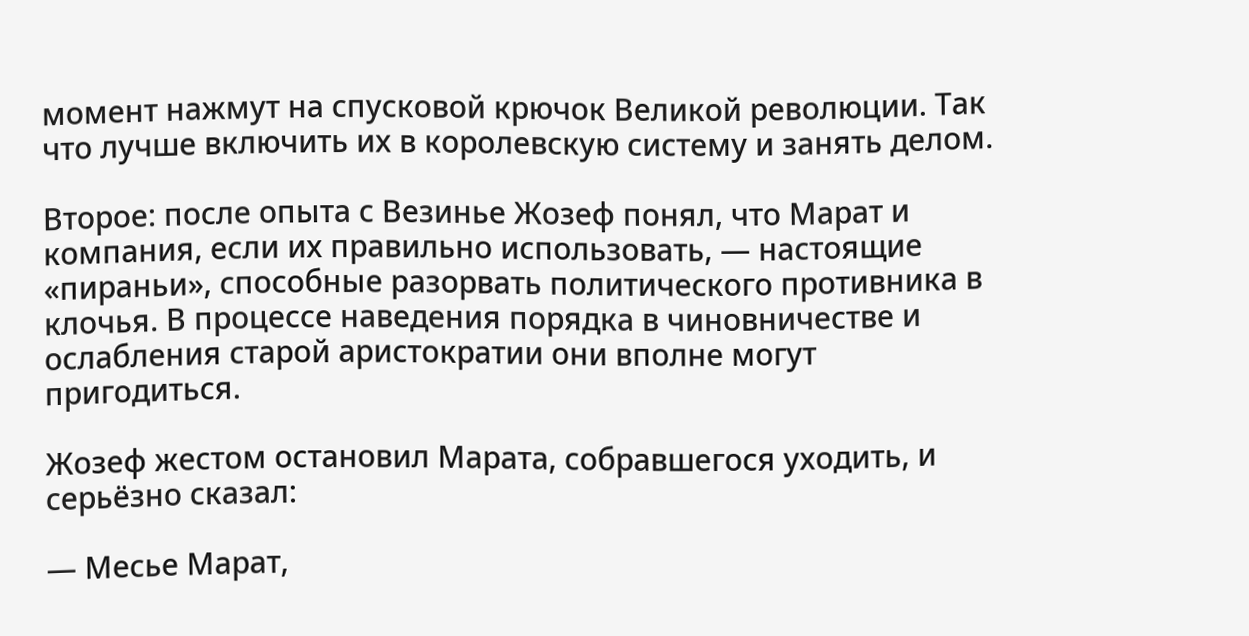момент нажмут на спусковой крючок Великой революции. Так что лучше включить их в королевскую систему и занять делом.

Второе: после опыта с Везинье Жозеф понял, что Марат и компания, если их правильно использовать, — настоящие «пираньи», способные разорвать политического противника в клочья. В процессе наведения порядка в чиновничестве и ослабления старой аристократии они вполне могут пригодиться.

Жозеф жестом остановил Марата, собравшегося уходить, и серьёзно сказал:

— Месье Марат,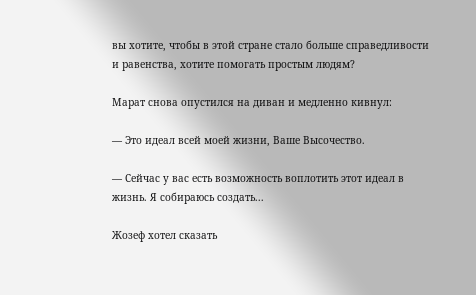вы хотите, чтобы в этой стране стало больше справедливости и равенства, хотите помогать простым людям?

Марат снова опустился на диван и медленно кивнул:

— Это идеал всей моей жизни, Ваше Высочество.

— Сейчас у вас есть возможность воплотить этот идеал в жизнь. Я собираюсь создать...

Жозеф хотел сказать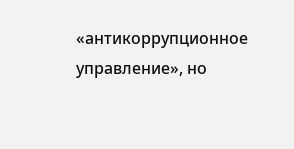«антикоррупционное управление», но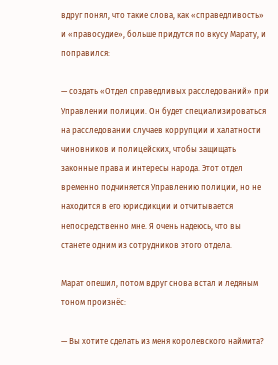вдруг понял, что такие слова, как «справедливость» и «правосудие», больше придутся по вкусу Марату, и поправился:

— создать «Отдел справедливых расследований» при Управлении полиции. Он будет специализироваться на расследовании случаев коррупции и халатности чиновников и полицейских, чтобы защищать законные права и интересы народа. Этот отдел временно подчиняется Управлению полиции, но не находится в его юрисдикции и отчитывается непосредственно мне. Я очень надеюсь, что вы станете одним из сотрудников этого отдела.

Марат опешил, потом вдруг снова встал и ледяным тоном произнёс:

— Вы хотите сделать из меня королевского наймита?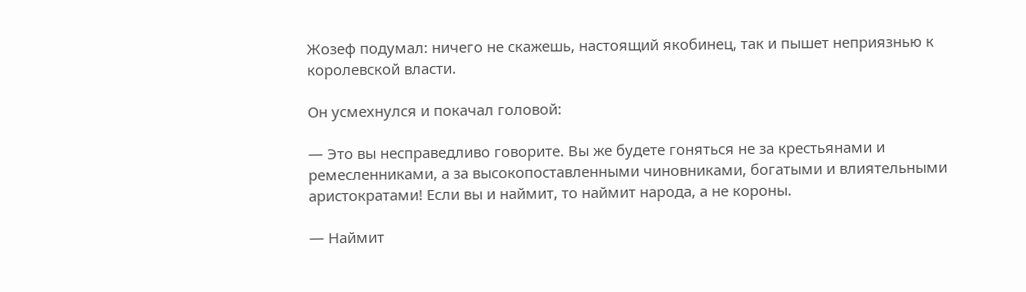Жозеф подумал: ничего не скажешь, настоящий якобинец, так и пышет неприязнью к королевской власти.

Он усмехнулся и покачал головой:

— Это вы несправедливо говорите. Вы же будете гоняться не за крестьянами и ремесленниками, а за высокопоставленными чиновниками, богатыми и влиятельными аристократами! Если вы и наймит, то наймит народа, а не короны.

— Наймит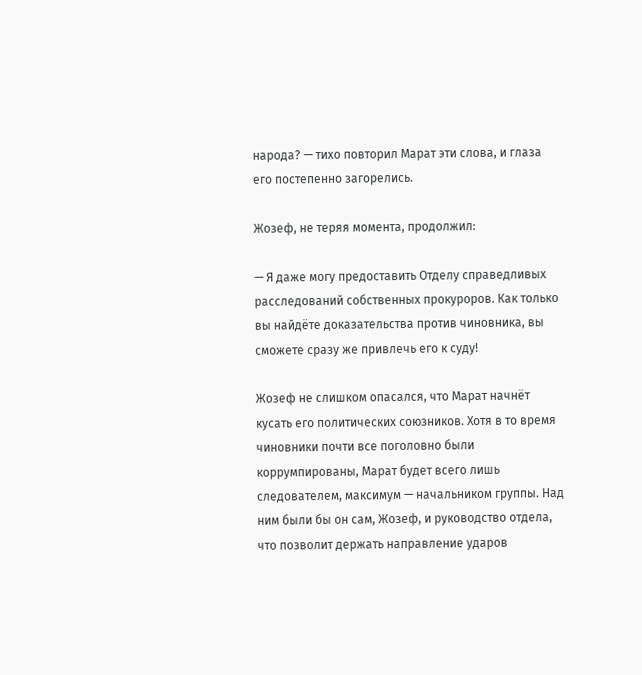народа? — тихо повторил Марат эти слова, и глаза его постепенно загорелись.

Жозеф, не теряя момента, продолжил:

— Я даже могу предоставить Отделу справедливых расследований собственных прокуроров. Как только вы найдёте доказательства против чиновника, вы сможете сразу же привлечь его к суду!

Жозеф не слишком опасался, что Марат начнёт кусать его политических союзников. Хотя в то время чиновники почти все поголовно были коррумпированы, Марат будет всего лишь следователем, максимум — начальником группы. Над ним были бы он сам, Жозеф, и руководство отдела, что позволит держать направление ударов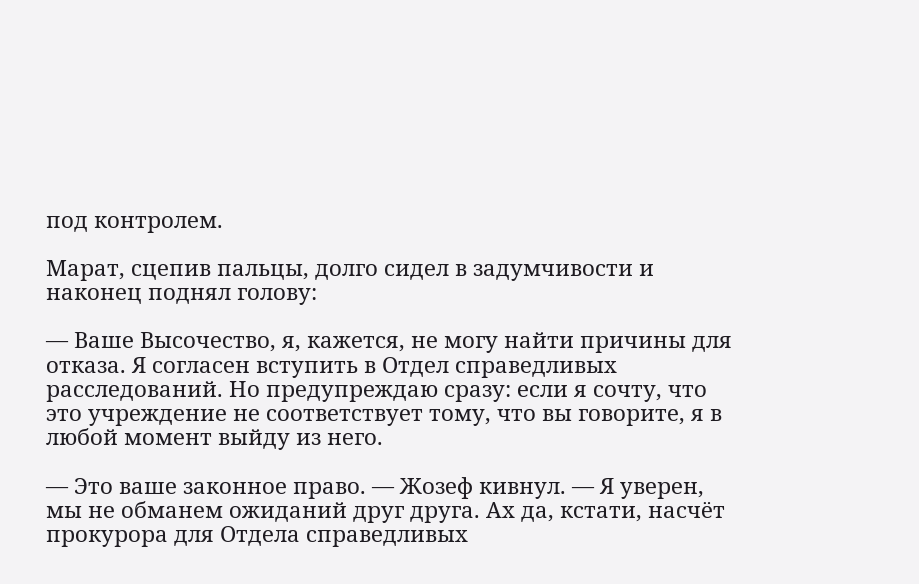под контролем.

Марат, сцепив пальцы, долго сидел в задумчивости и наконец поднял голову:

— Ваше Высочество, я, кажется, не могу найти причины для отказа. Я согласен вступить в Отдел справедливых расследований. Но предупреждаю сразу: если я сочту, что это учреждение не соответствует тому, что вы говорите, я в любой момент выйду из него.

— Это ваше законное право. — Жозеф кивнул. — Я уверен, мы не обманем ожиданий друг друга. Ах да, кстати, насчёт прокурора для Отдела справедливых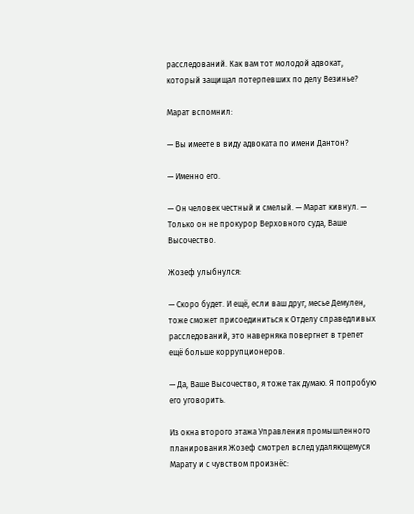расследований. Как вам тот молодой адвокат, который защищал потерпевших по делу Везинье?

Марат вспомнил:

— Вы имеете в виду адвоката по имени Дантон?

— Именно его.

— Он человек честный и смелый. — Марат кивнул. — Только он не прокурор Верховного суда, Ваше Высочество.

Жозеф улыбнулся:

— Скоро будет. И ещё, если ваш друг, месье Демулен, тоже сможет присоединиться к Отделу справедливых расследований, это наверняка повергнет в трепет ещё больше коррупционеров.

— Да, Ваше Высочество, я тоже так думаю. Я попробую его уговорить.

Из окна второго этажа Управления промышленного планирования Жозеф смотрел вслед удаляющемуся Марату и с чувством произнёс: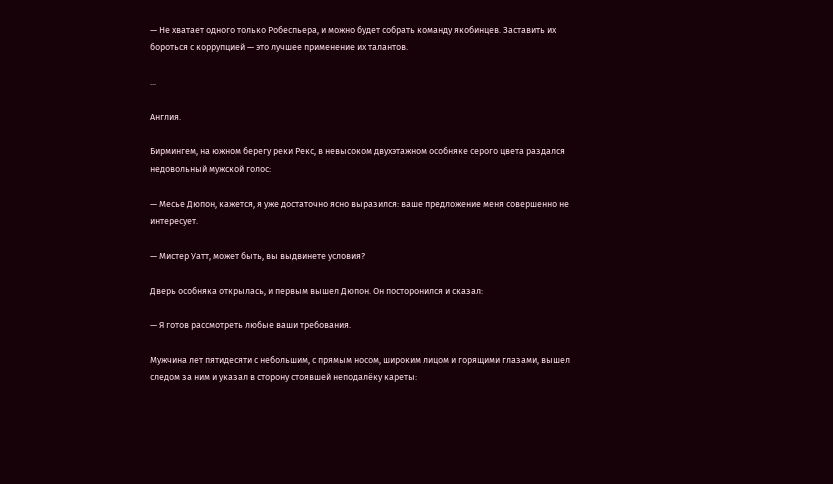— Не хватает одного только Робеспьера, и можно будет собрать команду якобинцев. Заставить их бороться с коррупцией — это лучшее применение их талантов.

...

Англия.

Бирмингем, на южном берегу реки Рекс, в невысоком двухэтажном особняке серого цвета раздался недовольный мужской голос:

— Месье Дюпон, кажется, я уже достаточно ясно выразился: ваше предложение меня совершенно не интересует.

— Мистер Уатт, может быть, вы выдвинете условия?

Дверь особняка открылась, и первым вышел Дюпон. Он посторонился и сказал:

— Я готов рассмотреть любые ваши требования.

Мужчина лет пятидесяти с небольшим, с прямым носом, широким лицом и горящими глазами, вышел следом за ним и указал в сторону стоявшей неподалёку кареты: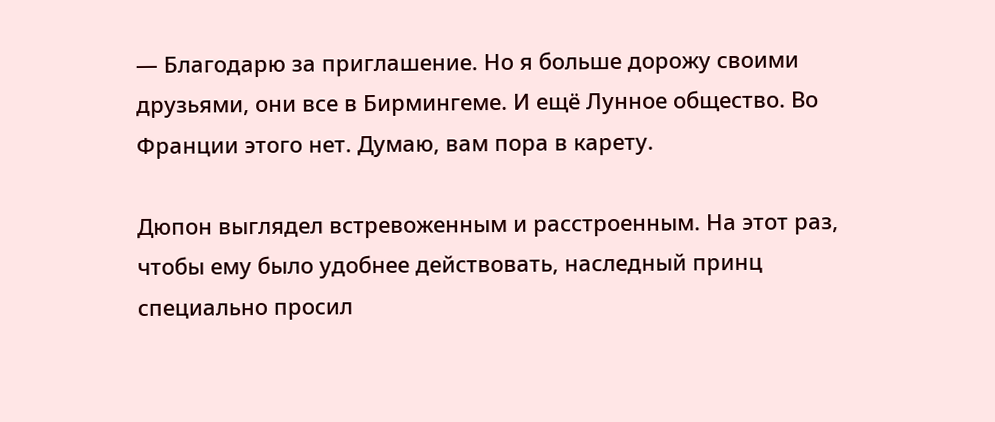— Благодарю за приглашение. Но я больше дорожу своими друзьями, они все в Бирмингеме. И ещё Лунное общество. Во Франции этого нет. Думаю, вам пора в карету.

Дюпон выглядел встревоженным и расстроенным. На этот раз, чтобы ему было удобнее действовать, наследный принц специально просил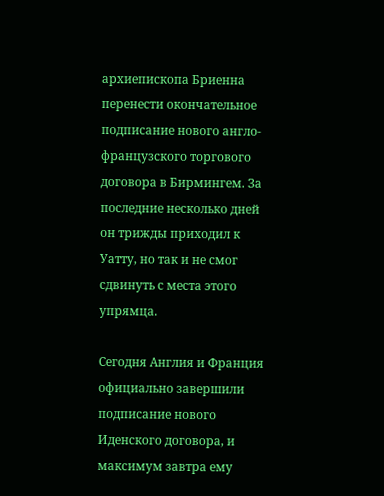архиепископа Бриенна перенести окончательное подписание нового англо-французского торгового договора в Бирмингем. За последние несколько дней он трижды приходил к Уатту, но так и не смог сдвинуть с места этого упрямца.

Сегодня Англия и Франция официально завершили подписание нового Иденского договора, и максимум завтра ему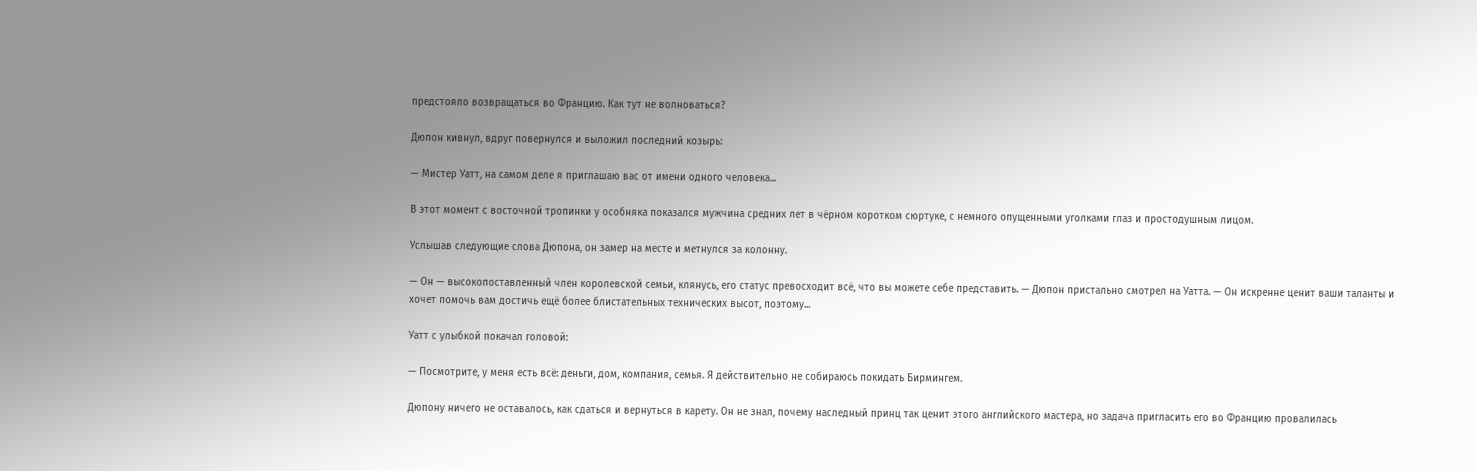предстояло возвращаться во Францию. Как тут не волноваться?

Дюпон кивнул, вдруг повернулся и выложил последний козырь:

— Мистер Уатт, на самом деле я приглашаю вас от имени одного человека...

В этот момент с восточной тропинки у особняка показался мужчина средних лет в чёрном коротком сюртуке, с немного опущенными уголками глаз и простодушным лицом.

Услышав следующие слова Дюпона, он замер на месте и метнулся за колонну.

— Он — высокопоставленный член королевской семьи, клянусь, его статус превосходит всё, что вы можете себе представить. — Дюпон пристально смотрел на Уатта. — Он искренне ценит ваши таланты и хочет помочь вам достичь ещё более блистательных технических высот, поэтому...

Уатт с улыбкой покачал головой:

— Посмотрите, у меня есть всё: деньги, дом, компания, семья. Я действительно не собираюсь покидать Бирмингем.

Дюпону ничего не оставалось, как сдаться и вернуться в карету. Он не знал, почему наследный принц так ценит этого английского мастера, но задача пригласить его во Францию провалилась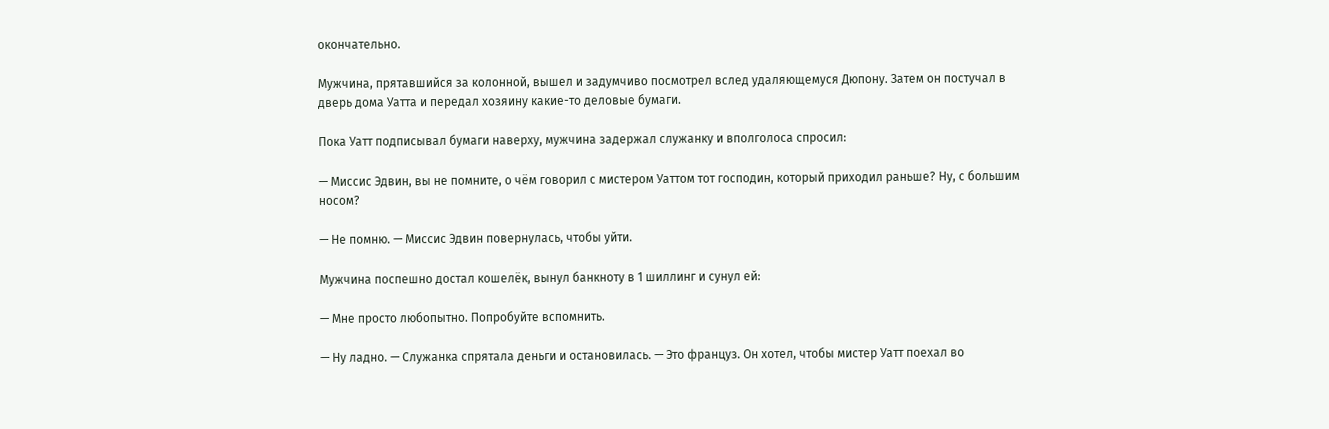окончательно.

Мужчина, прятавшийся за колонной, вышел и задумчиво посмотрел вслед удаляющемуся Дюпону. Затем он постучал в дверь дома Уатта и передал хозяину какие-то деловые бумаги.

Пока Уатт подписывал бумаги наверху, мужчина задержал служанку и вполголоса спросил:

— Миссис Эдвин, вы не помните, о чём говорил с мистером Уаттом тот господин, который приходил раньше? Ну, с большим носом?

— Не помню. — Миссис Эдвин повернулась, чтобы уйти.

Мужчина поспешно достал кошелёк, вынул банкноту в 1 шиллинг и сунул ей:

— Мне просто любопытно. Попробуйте вспомнить.

— Ну ладно. — Служанка спрятала деньги и остановилась. — Это француз. Он хотел, чтобы мистер Уатт поехал во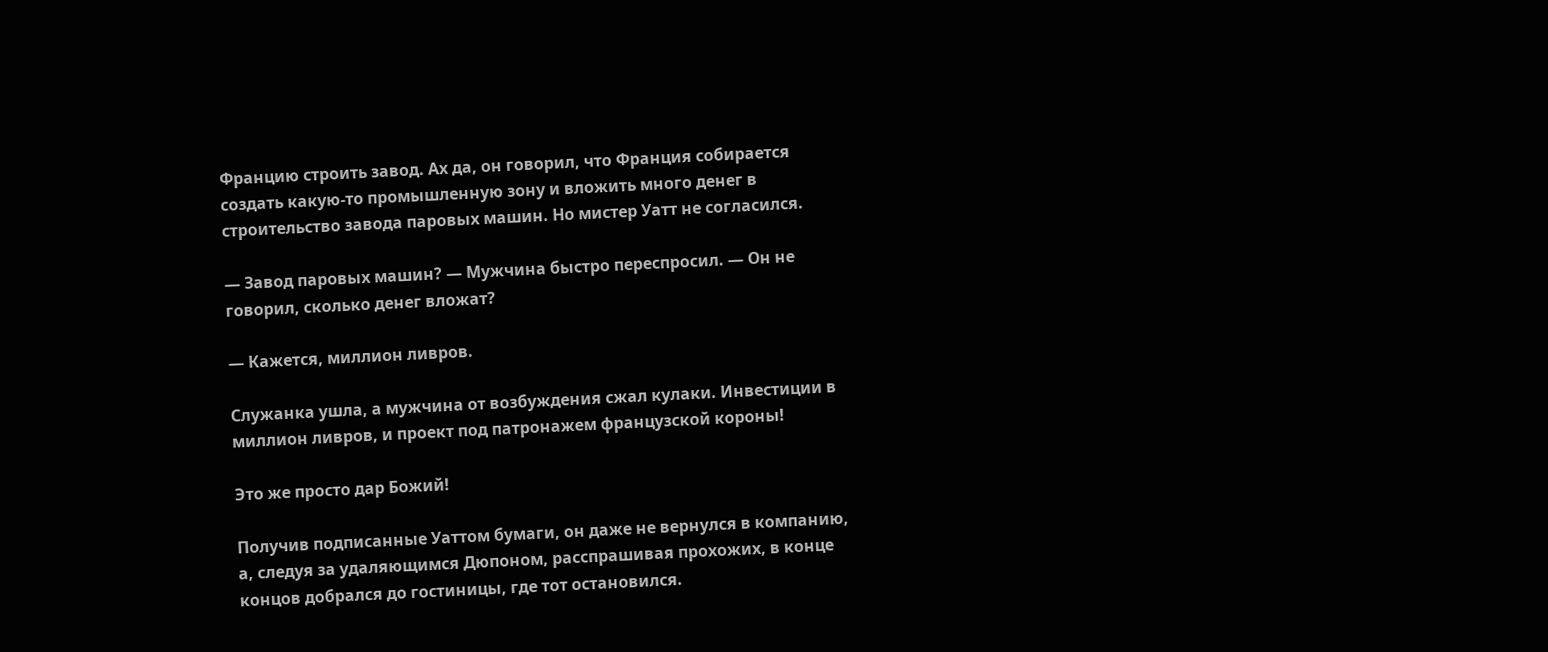Францию строить завод. Ах да, он говорил, что Франция собирается создать какую-то промышленную зону и вложить много денег в строительство завода паровых машин. Но мистер Уатт не согласился.

— Завод паровых машин? — Мужчина быстро переспросил. — Он не говорил, сколько денег вложат?

— Кажется, миллион ливров.

Служанка ушла, а мужчина от возбуждения сжал кулаки. Инвестиции в миллион ливров, и проект под патронажем французской короны!

Это же просто дар Божий!

Получив подписанные Уаттом бумаги, он даже не вернулся в компанию, а, следуя за удаляющимся Дюпоном, расспрашивая прохожих, в конце концов добрался до гостиницы, где тот остановился.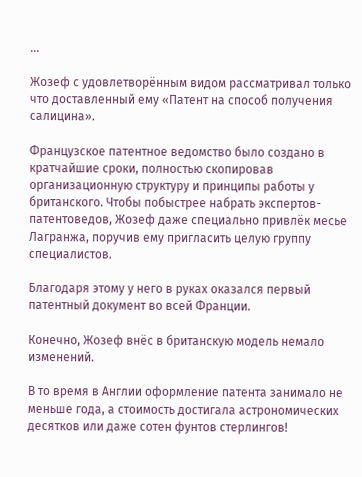...

Жозеф с удовлетворённым видом рассматривал только что доставленный ему «Патент на способ получения салицина».

Французское патентное ведомство было создано в кратчайшие сроки, полностью скопировав организационную структуру и принципы работы у британского. Чтобы побыстрее набрать экспертов-патентоведов, Жозеф даже специально привлёк месье Лагранжа, поручив ему пригласить целую группу специалистов.

Благодаря этому у него в руках оказался первый патентный документ во всей Франции.

Конечно, Жозеф внёс в британскую модель немало изменений.

В то время в Англии оформление патента занимало не меньше года, а стоимость достигала астрономических десятков или даже сотен фунтов стерлингов!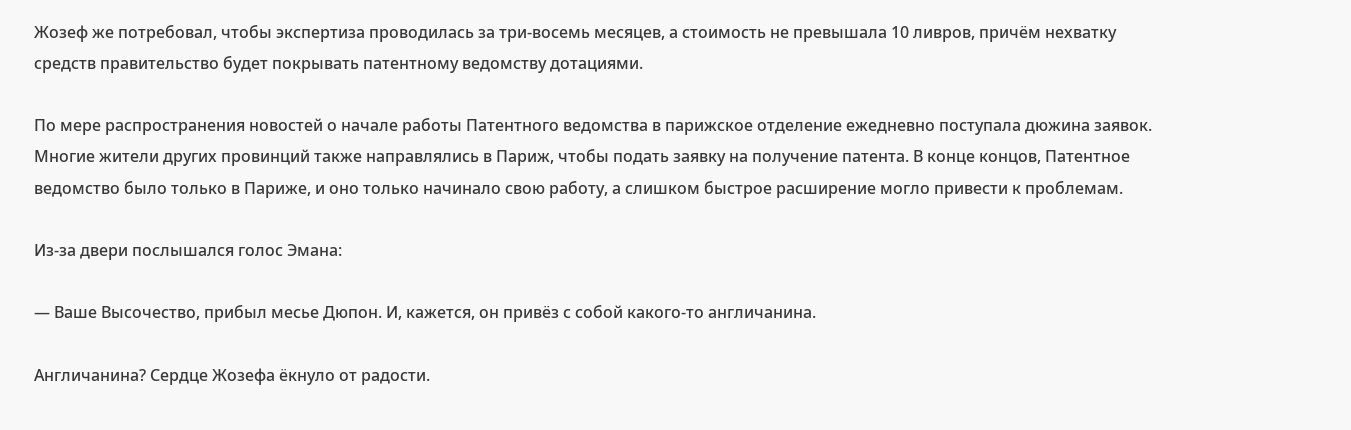Жозеф же потребовал, чтобы экспертиза проводилась за три-восемь месяцев, а стоимость не превышала 10 ливров, причём нехватку средств правительство будет покрывать патентному ведомству дотациями.

По мере распространения новостей о начале работы Патентного ведомства в парижское отделение ежедневно поступала дюжина заявок. Многие жители других провинций также направлялись в Париж, чтобы подать заявку на получение патента. В конце концов, Патентное ведомство было только в Париже, и оно только начинало свою работу, а слишком быстрое расширение могло привести к проблемам.

Из-за двери послышался голос Эмана:

— Ваше Высочество, прибыл месье Дюпон. И, кажется, он привёз с собой какого-то англичанина.

Англичанина? Сердце Жозефа ёкнуло от радости.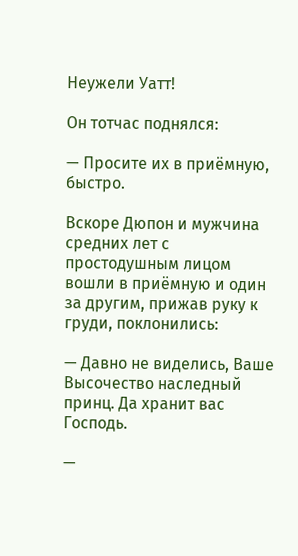Неужели Уатт!

Он тотчас поднялся:

— Просите их в приёмную, быстро.

Вскоре Дюпон и мужчина средних лет с простодушным лицом вошли в приёмную и один за другим, прижав руку к груди, поклонились:

— Давно не виделись, Ваше Высочество наследный принц. Да хранит вас Господь.

—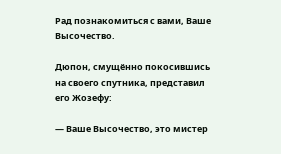Рад познакомиться с вами, Ваше Высочество.

Дюпон, смущённо покосившись на своего спутника, представил его Жозефу:

— Ваше Высочество, это мистер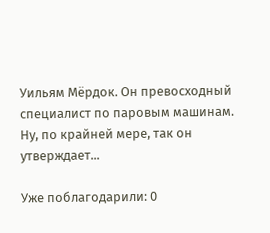Уильям Мёрдок. Он превосходный специалист по паровым машинам. Ну, по крайней мере, так он утверждает...

Уже поблагодарили: 0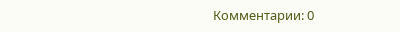Комментарии: 0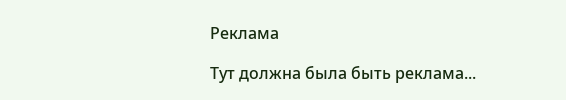Реклама

Тут должна была быть реклама...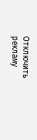Отключить рекламу